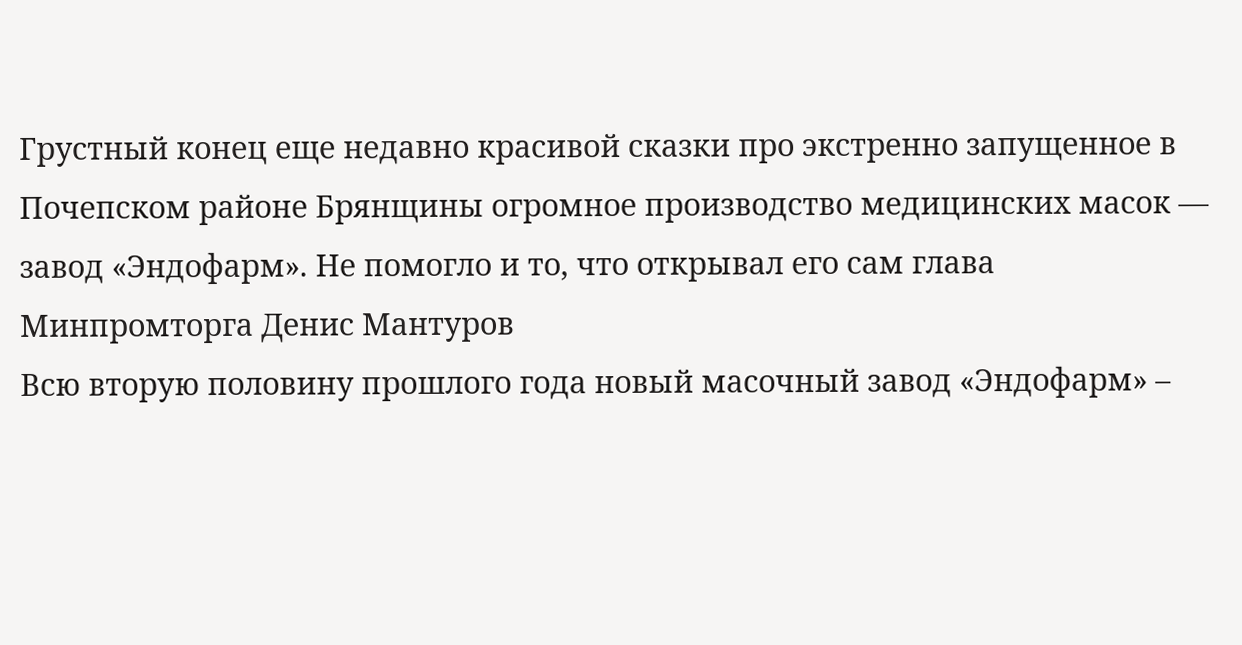Грустный конец еще недавно красивой сказки про экстренно запущенное в Почепском районе Брянщины огромное производство медицинских масок — завод «Эндофарм». Не помогло и то, что открывал его сам глава Минпромторга Денис Мантуров
Всю вторую половину прошлого года новый масочный завод «Эндофарм» –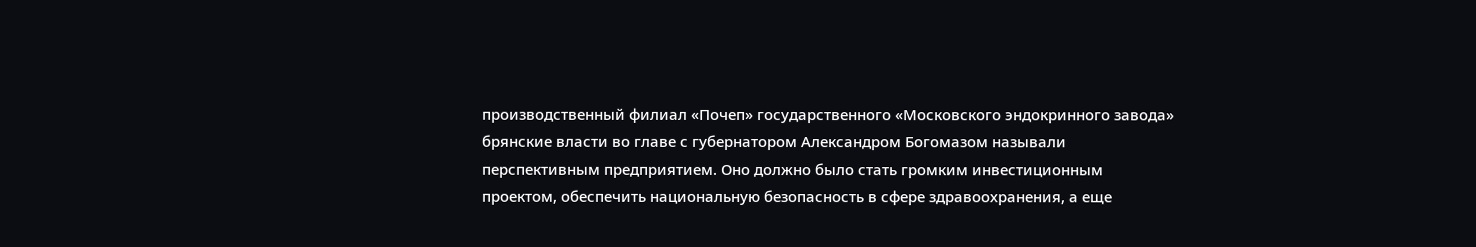производственный филиал «Почеп» государственного «Московского эндокринного завода» брянские власти во главе с губернатором Александром Богомазом называли перспективным предприятием. Оно должно было стать громким инвестиционным проектом, обеспечить национальную безопасность в сфере здравоохранения, а еще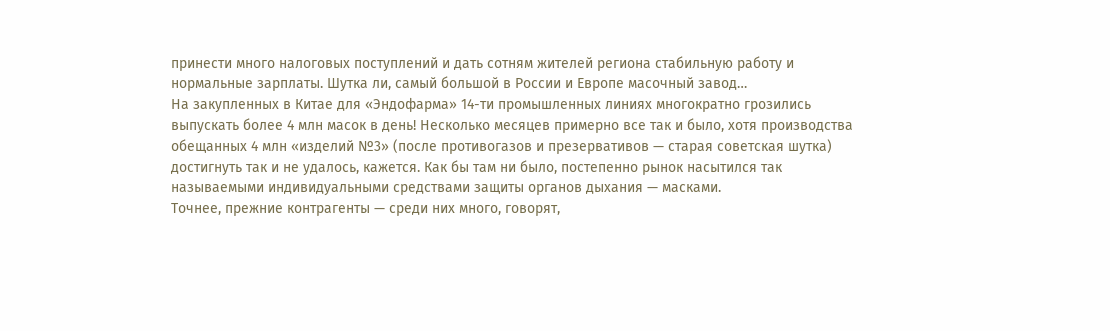принести много налоговых поступлений и дать сотням жителей региона стабильную работу и нормальные зарплаты. Шутка ли, самый большой в России и Европе масочный завод…
На закупленных в Китае для «Эндофарма» 14-ти промышленных линиях многократно грозились выпускать более 4 млн масок в день! Несколько месяцев примерно все так и было, хотя производства обещанных 4 млн «изделий №3» (после противогазов и презервативов — старая советская шутка) достигнуть так и не удалось, кажется. Как бы там ни было, постепенно рынок насытился так называемыми индивидуальными средствами защиты органов дыхания — масками.
Точнее, прежние контрагенты — среди них много, говорят,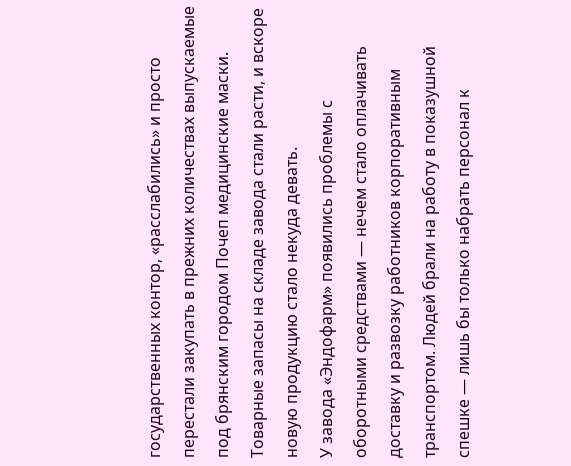государственных контор, «расслабились» и просто перестали закупать в прежних количествах выпускаемые под брянским городом Почеп медицинские маски. Товарные запасы на складе завода стали расти, и вскоре новую продукцию стало некуда девать.
У завода «Эндофарм» появились проблемы с оборотными средствами — нечем стало оплачивать доставку и развозку работников корпоративным транспортом. Людей брали на работу в показушной спешке — лишь бы только набрать персонал к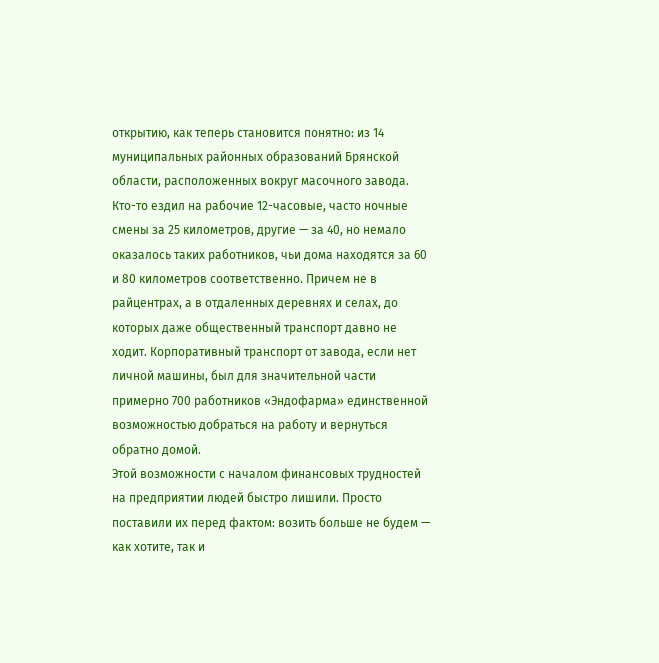открытию, как теперь становится понятно: из 14 муниципальных районных образований Брянской области, расположенных вокруг масочного завода.
Кто-то ездил на рабочие 12-часовые, часто ночные смены за 25 километров, другие — за 40, но немало оказалось таких работников, чьи дома находятся за 60 и 80 километров соответственно. Причем не в райцентрах, а в отдаленных деревнях и селах, до которых даже общественный транспорт давно не ходит. Корпоративный транспорт от завода, если нет личной машины, был для значительной части примерно 700 работников «Эндофарма» единственной возможностью добраться на работу и вернуться обратно домой.
Этой возможности с началом финансовых трудностей на предприятии людей быстро лишили. Просто поставили их перед фактом: возить больше не будем — как хотите, так и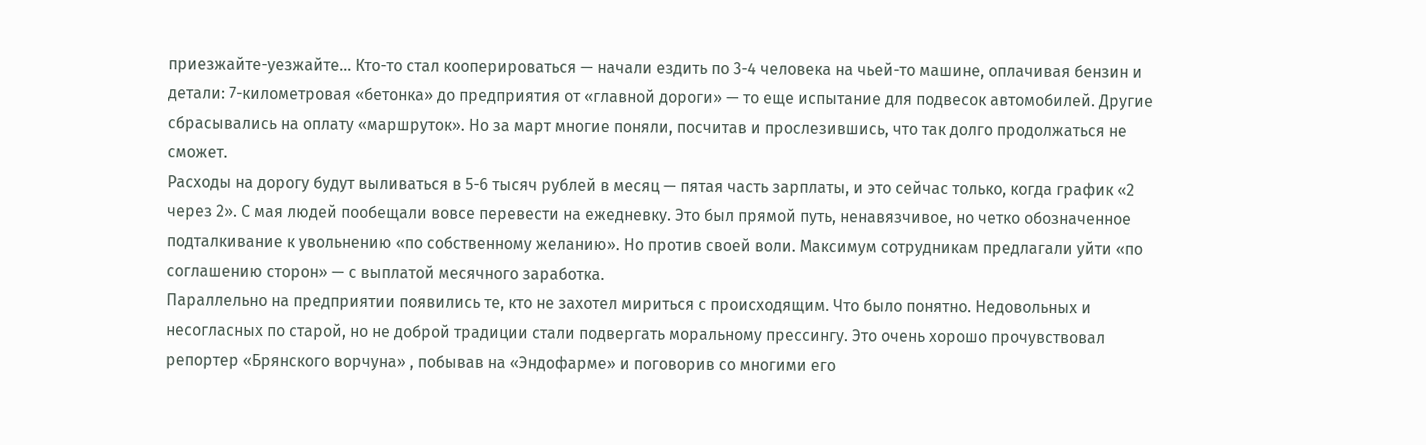приезжайте-уезжайте… Кто-то стал кооперироваться — начали ездить по 3-4 человека на чьей-то машине, оплачивая бензин и детали: 7-километровая «бетонка» до предприятия от «главной дороги» — то еще испытание для подвесок автомобилей. Другие сбрасывались на оплату «маршруток». Но за март многие поняли, посчитав и прослезившись, что так долго продолжаться не сможет.
Расходы на дорогу будут выливаться в 5-6 тысяч рублей в месяц — пятая часть зарплаты, и это сейчас только, когда график «2 через 2». С мая людей пообещали вовсе перевести на ежедневку. Это был прямой путь, ненавязчивое, но четко обозначенное подталкивание к увольнению «по собственному желанию». Но против своей воли. Максимум сотрудникам предлагали уйти «по соглашению сторон» — с выплатой месячного заработка.
Параллельно на предприятии появились те, кто не захотел мириться с происходящим. Что было понятно. Недовольных и несогласных по старой, но не доброй традиции стали подвергать моральному прессингу. Это очень хорошо прочувствовал репортер «Брянского ворчуна» , побывав на «Эндофарме» и поговорив со многими его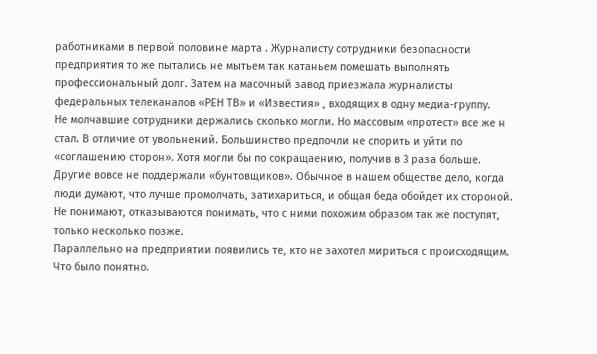работниками в первой половине марта . Журналисту сотрудники безопасности предприятия то же пытались не мытьем так катаньем помешать выполнять профессиональный долг. Затем на масочный завод приезжала журналисты федеральных телеканалов «РЕН ТВ» и «Известия» , входящих в одну медиа-группу.
Не молчавшие сотрудники держались сколько могли. Но массовым «протест» все же н стал. В отличие от увольнений. Большинство предпочли не спорить и уйти по «соглашению сторон». Хотя могли бы по сокращаению, получив в 3 раза больше. Другие вовсе не поддержали «бунтовщиков». Обычное в нашем обществе дело, когда люди думают, что лучше промолчать, затихариться, и общая беда обойдет их стороной. Не понимают, отказываются понимать, что с ними похожим образом так же поступят, только несколько позже.
Параллельно на предприятии появились те, кто не захотел мириться с происходящим. Что было понятно.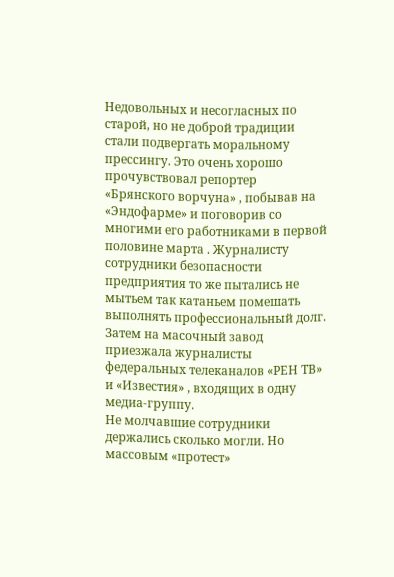Недовольных и несогласных по старой, но не доброй традиции стали подвергать моральному прессингу. Это очень хорошо прочувствовал репортер «Брянского ворчуна» , побывав на «Эндофарме» и поговорив со многими его работниками в первой половине марта . Журналисту сотрудники безопасности предприятия то же пытались не мытьем так катаньем помешать выполнять профессиональный долг. Затем на масочный завод приезжала журналисты федеральных телеканалов «РЕН ТВ» и «Известия» , входящих в одну медиа-группу.
Не молчавшие сотрудники держались сколько могли. Но массовым «протест»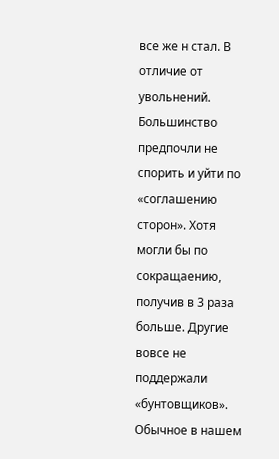все же н стал. В отличие от увольнений. Большинство предпочли не спорить и уйти по «соглашению сторон». Хотя могли бы по сокращаению, получив в 3 раза больше. Другие вовсе не поддержали «бунтовщиков». Обычное в нашем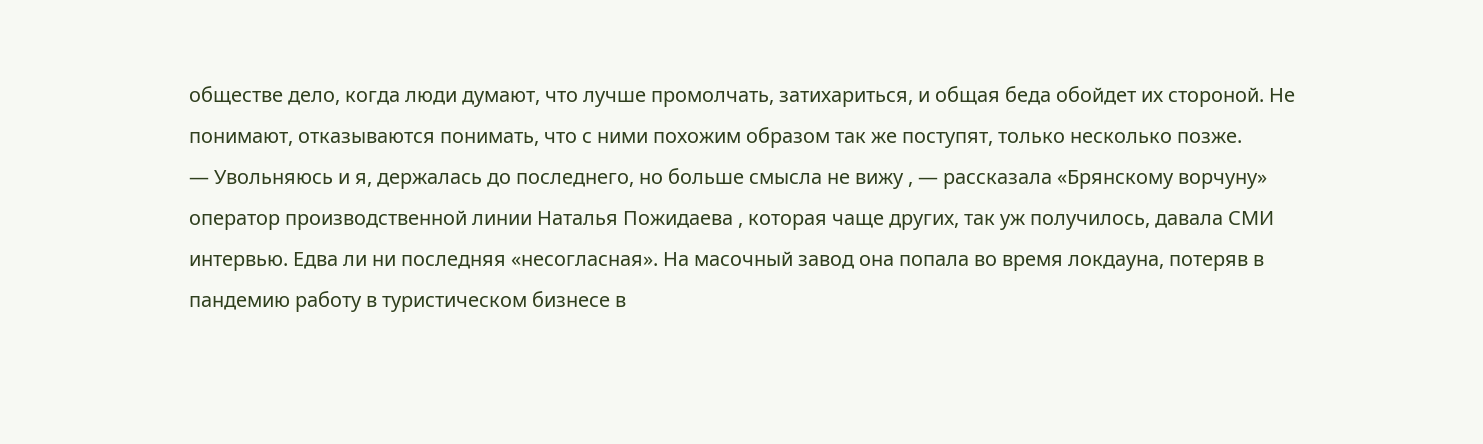обществе дело, когда люди думают, что лучше промолчать, затихариться, и общая беда обойдет их стороной. Не понимают, отказываются понимать, что с ними похожим образом так же поступят, только несколько позже.
— Увольняюсь и я, держалась до последнего, но больше смысла не вижу , — рассказала «Брянскому ворчуну» оператор производственной линии Наталья Пожидаева , которая чаще других, так уж получилось, давала СМИ интервью. Едва ли ни последняя «несогласная». На масочный завод она попала во время локдауна, потеряв в пандемию работу в туристическом бизнесе в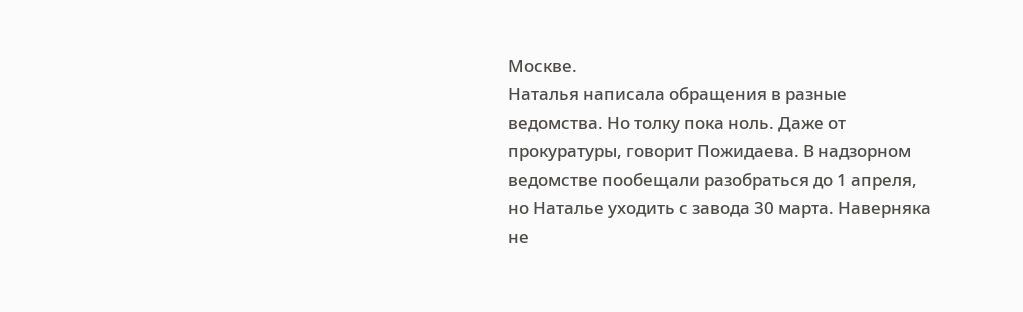Москве.
Наталья написала обращения в разные ведомства. Но толку пока ноль. Даже от прокуратуры, говорит Пожидаева. В надзорном ведомстве пообещали разобраться до 1 апреля, но Наталье уходить с завода 30 марта. Наверняка не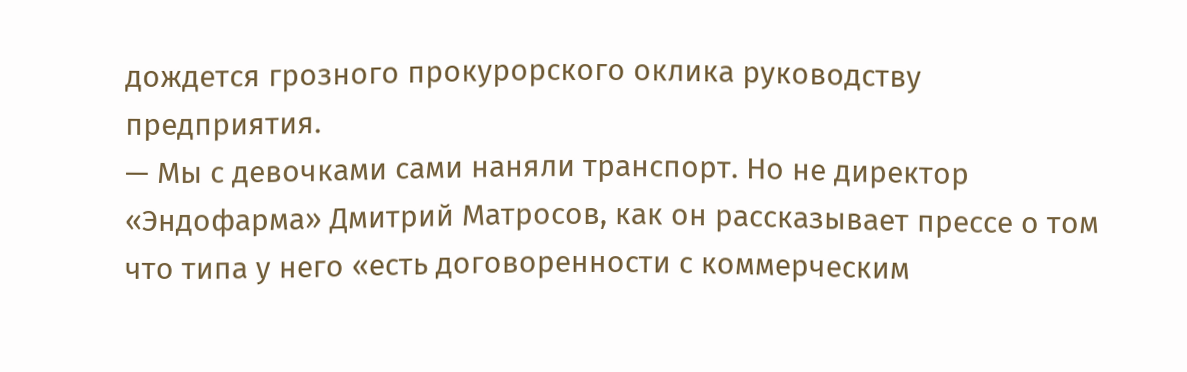дождется грозного прокурорского оклика руководству предприятия.
— Мы с девочками сами наняли транспорт. Но не директор «Эндофарма» Дмитрий Матросов, как он рассказывает прессе о том что типа у него «есть договоренности с коммерческим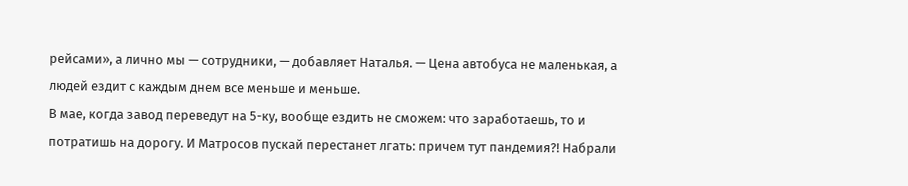рейсами», а лично мы — сотрудники, — добавляет Наталья. — Цена автобуса не маленькая, а людей ездит с каждым днем все меньше и меньше.
В мае, когда завод переведут на 5-ку, вообще ездить не сможем: что заработаешь, то и потратишь на дорогу. И Матросов пускай перестанет лгать: причем тут пандемия?! Набрали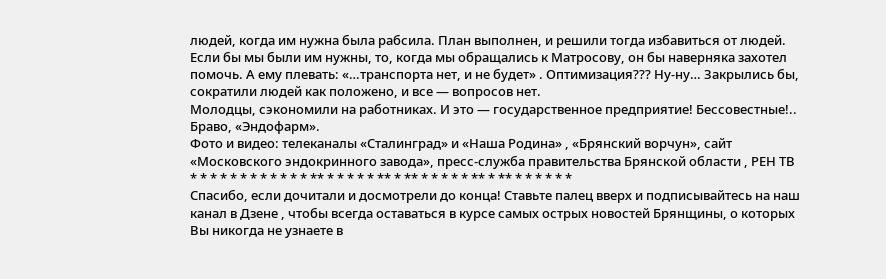людей, когда им нужна была рабсила. План выполнен, и решили тогда избавиться от людей.
Если бы мы были им нужны, то, когда мы обращались к Матросову, он бы наверняка захотел помочь. А ему плевать: «…транспорта нет, и не будет» . Оптимизация??? Ну-ну… Закрылись бы, сократили людей как положено, и все — вопросов нет.
Молодцы, сэкономили на работниках. И это — государственное предприятие! Бессовестные!.. Браво, «Эндофарм».
Фото и видео: телеканалы «Сталинград» и «Наша Родина» , «Брянский ворчун», сайт «Московского эндокринного завода», пресс-служба правительства Брянской области , РЕН ТВ
* * * * * * * * * * * * ** * * * * * ** * ** * * * * * ** * ** * * * * * *
Спасибо, если дочитали и досмотрели до конца! Ставьте палец вверх и подписывайтесь на наш канал в Дзене , чтобы всегда оставаться в курсе самых острых новостей Брянщины, о которых Вы никогда не узнаете в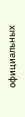официальных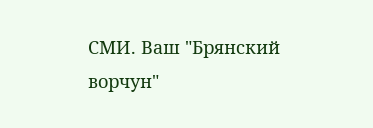СМИ. Ваш "Брянский ворчун"